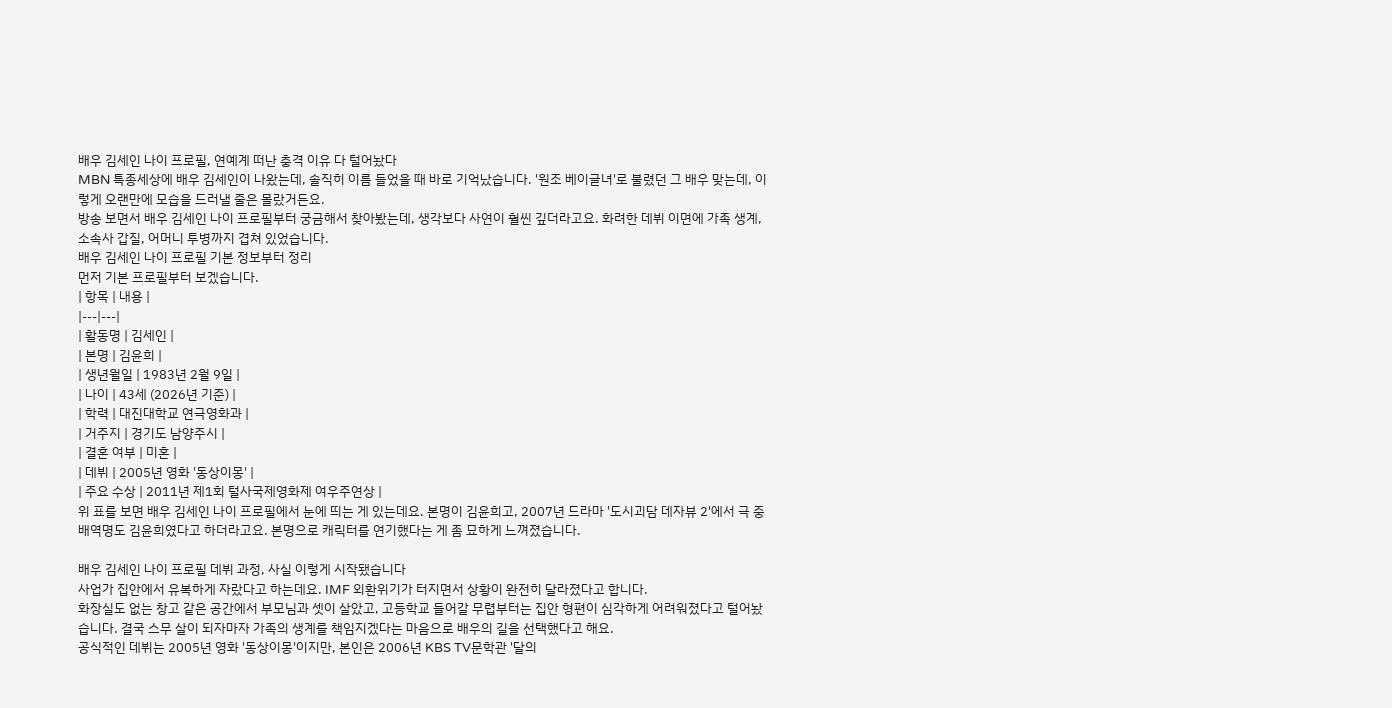배우 김세인 나이 프로필, 연예계 떠난 충격 이유 다 털어놨다
MBN 특종세상에 배우 김세인이 나왔는데, 솔직히 이름 들었을 때 바로 기억났습니다. '원조 베이글녀'로 불렸던 그 배우 맞는데, 이렇게 오랜만에 모습을 드러낼 줄은 몰랐거든요.
방송 보면서 배우 김세인 나이 프로필부터 궁금해서 찾아봤는데, 생각보다 사연이 훨씬 깊더라고요. 화려한 데뷔 이면에 가족 생계, 소속사 갑질, 어머니 투병까지 겹쳐 있었습니다.
배우 김세인 나이 프로필 기본 정보부터 정리
먼저 기본 프로필부터 보겠습니다.
| 항목 | 내용 |
|---|---|
| 활동명 | 김세인 |
| 본명 | 김윤희 |
| 생년월일 | 1983년 2월 9일 |
| 나이 | 43세 (2026년 기준) |
| 학력 | 대진대학교 연극영화과 |
| 거주지 | 경기도 남양주시 |
| 결혼 여부 | 미혼 |
| 데뷔 | 2005년 영화 '동상이몽' |
| 주요 수상 | 2011년 제1회 털사국제영화제 여우주연상 |
위 표를 보면 배우 김세인 나이 프로필에서 눈에 띄는 게 있는데요. 본명이 김윤희고, 2007년 드라마 '도시괴담 데자뷰 2'에서 극 중 배역명도 김윤희였다고 하더라고요. 본명으로 캐릭터를 연기했다는 게 좀 묘하게 느껴졌습니다.

배우 김세인 나이 프로필 데뷔 과정, 사실 이렇게 시작됐습니다
사업가 집안에서 유복하게 자랐다고 하는데요. IMF 외환위기가 터지면서 상황이 완전히 달라졌다고 합니다.
화장실도 없는 창고 같은 공간에서 부모님과 셋이 살았고, 고등학교 들어갈 무렵부터는 집안 형편이 심각하게 어려워졌다고 털어놨습니다. 결국 스무 살이 되자마자 가족의 생계를 책임지겠다는 마음으로 배우의 길을 선택했다고 해요.
공식적인 데뷔는 2005년 영화 '동상이몽'이지만, 본인은 2006년 KBS TV문학관 '달의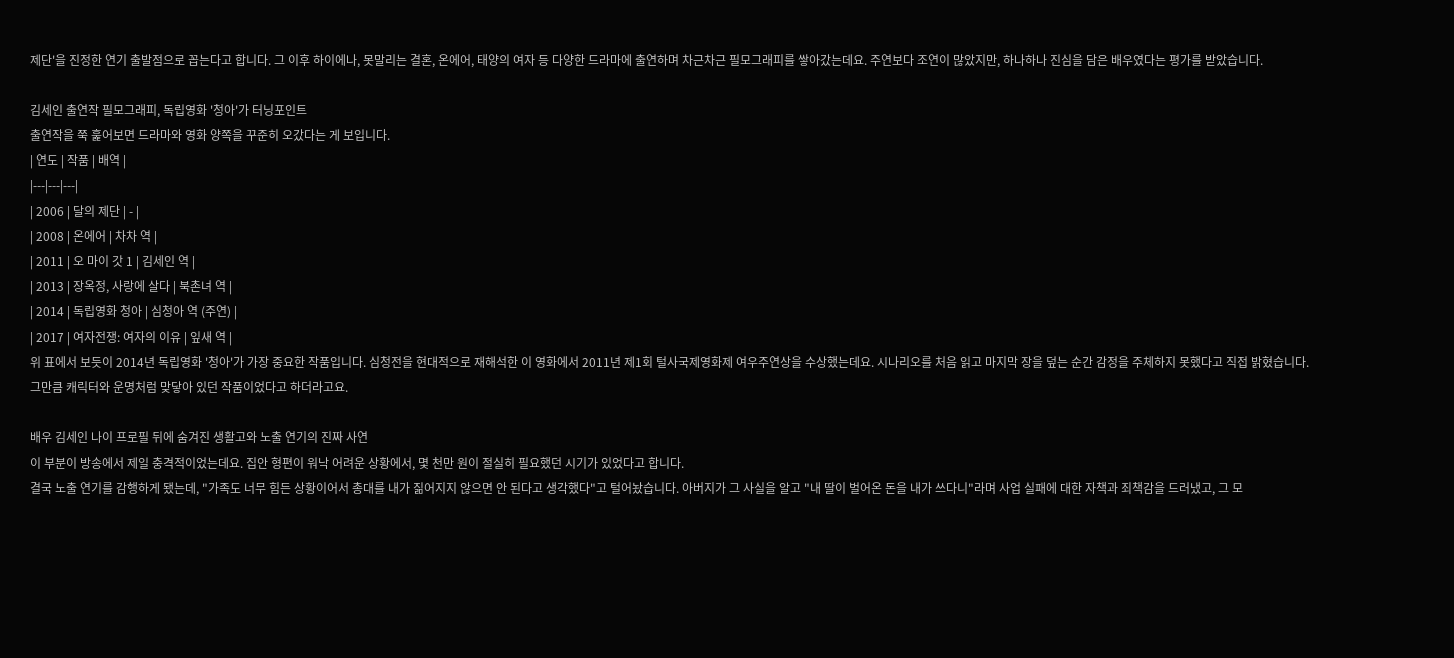제단'을 진정한 연기 출발점으로 꼽는다고 합니다. 그 이후 하이에나, 못말리는 결혼, 온에어, 태양의 여자 등 다양한 드라마에 출연하며 차근차근 필모그래피를 쌓아갔는데요. 주연보다 조연이 많았지만, 하나하나 진심을 담은 배우였다는 평가를 받았습니다.

김세인 출연작 필모그래피, 독립영화 '청아'가 터닝포인트
출연작을 쭉 훑어보면 드라마와 영화 양쪽을 꾸준히 오갔다는 게 보입니다.
| 연도 | 작품 | 배역 |
|---|---|---|
| 2006 | 달의 제단 | - |
| 2008 | 온에어 | 차차 역 |
| 2011 | 오 마이 갓 1 | 김세인 역 |
| 2013 | 장옥정, 사랑에 살다 | 북촌녀 역 |
| 2014 | 독립영화 청아 | 심청아 역 (주연) |
| 2017 | 여자전쟁: 여자의 이유 | 잎새 역 |
위 표에서 보듯이 2014년 독립영화 '청아'가 가장 중요한 작품입니다. 심청전을 현대적으로 재해석한 이 영화에서 2011년 제1회 털사국제영화제 여우주연상을 수상했는데요. 시나리오를 처음 읽고 마지막 장을 덮는 순간 감정을 주체하지 못했다고 직접 밝혔습니다. 그만큼 캐릭터와 운명처럼 맞닿아 있던 작품이었다고 하더라고요.

배우 김세인 나이 프로필 뒤에 숨겨진 생활고와 노출 연기의 진짜 사연
이 부분이 방송에서 제일 충격적이었는데요. 집안 형편이 워낙 어려운 상황에서, 몇 천만 원이 절실히 필요했던 시기가 있었다고 합니다.
결국 노출 연기를 감행하게 됐는데, "가족도 너무 힘든 상황이어서 총대를 내가 짊어지지 않으면 안 된다고 생각했다"고 털어놨습니다. 아버지가 그 사실을 알고 "내 딸이 벌어온 돈을 내가 쓰다니"라며 사업 실패에 대한 자책과 죄책감을 드러냈고, 그 모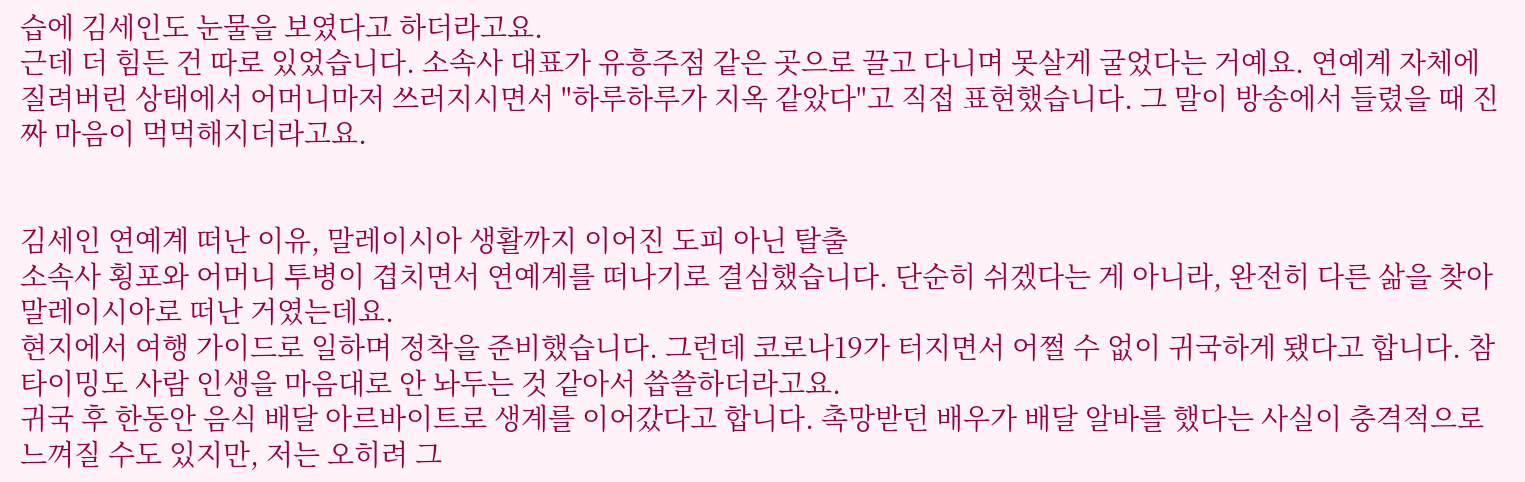습에 김세인도 눈물을 보였다고 하더라고요.
근데 더 힘든 건 따로 있었습니다. 소속사 대표가 유흥주점 같은 곳으로 끌고 다니며 못살게 굴었다는 거예요. 연예계 자체에 질려버린 상태에서 어머니마저 쓰러지시면서 "하루하루가 지옥 같았다"고 직접 표현했습니다. 그 말이 방송에서 들렸을 때 진짜 마음이 먹먹해지더라고요.


김세인 연예계 떠난 이유, 말레이시아 생활까지 이어진 도피 아닌 탈출
소속사 횡포와 어머니 투병이 겹치면서 연예계를 떠나기로 결심했습니다. 단순히 쉬겠다는 게 아니라, 완전히 다른 삶을 찾아 말레이시아로 떠난 거였는데요.
현지에서 여행 가이드로 일하며 정착을 준비했습니다. 그런데 코로나19가 터지면서 어쩔 수 없이 귀국하게 됐다고 합니다. 참 타이밍도 사람 인생을 마음대로 안 놔두는 것 같아서 씁쓸하더라고요.
귀국 후 한동안 음식 배달 아르바이트로 생계를 이어갔다고 합니다. 촉망받던 배우가 배달 알바를 했다는 사실이 충격적으로 느껴질 수도 있지만, 저는 오히려 그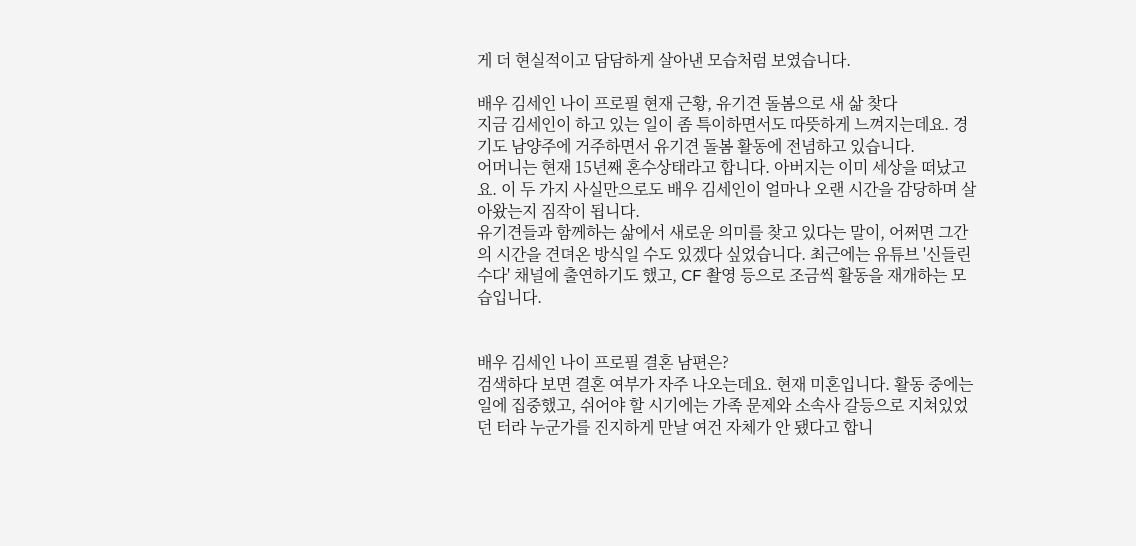게 더 현실적이고 담담하게 살아낸 모습처럼 보였습니다.

배우 김세인 나이 프로필 현재 근황, 유기견 돌봄으로 새 삶 찾다
지금 김세인이 하고 있는 일이 좀 특이하면서도 따뜻하게 느껴지는데요. 경기도 남양주에 거주하면서 유기견 돌봄 활동에 전념하고 있습니다.
어머니는 현재 15년째 혼수상태라고 합니다. 아버지는 이미 세상을 떠났고요. 이 두 가지 사실만으로도 배우 김세인이 얼마나 오랜 시간을 감당하며 살아왔는지 짐작이 됩니다.
유기견들과 함께하는 삶에서 새로운 의미를 찾고 있다는 말이, 어쩌면 그간의 시간을 견뎌온 방식일 수도 있겠다 싶었습니다. 최근에는 유튜브 '신들린수다' 채널에 출연하기도 했고, CF 촬영 등으로 조금씩 활동을 재개하는 모습입니다.


배우 김세인 나이 프로필 결혼 남편은?
검색하다 보면 결혼 여부가 자주 나오는데요. 현재 미혼입니다. 활동 중에는 일에 집중했고, 쉬어야 할 시기에는 가족 문제와 소속사 갈등으로 지쳐있었던 터라 누군가를 진지하게 만날 여건 자체가 안 됐다고 합니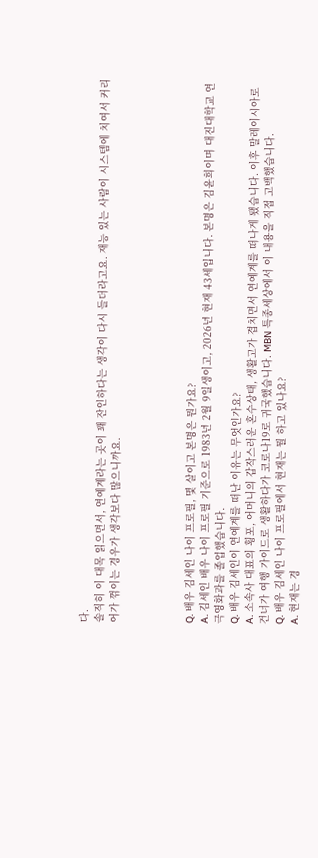다.
솔직히 이 대목 읽으면서, 연예계라는 곳이 꽤 잔인하다는 생각이 다시 들더라고요. 재능 있는 사람이 시스템에 치여서 커리어가 꺾이는 경우가 생각보다 많으니까요.




Q. 배우 김세인 나이 프로필, 몇 살이고 본명은 뭔가요?
A. 김세인 배우 나이 프로필 기준으로 1983년 2월 9일생이고, 2026년 현재 43세입니다. 본명은 김윤희이며 대진대학교 연극영화과를 졸업했습니다.
Q. 배우 김세인이 연예계를 떠난 이유는 무엇인가요?
A. 소속사 대표의 횡포, 어머니의 갑작스러운 혼수상태, 생활고가 겹치면서 연예계를 떠나게 됐습니다. 이후 말레이시아로 건너가 여행 가이드로 생활하다가 코로나19로 귀국했습니다. MBN 특종세상에서 이 내용을 직접 고백했습니다.
Q. 배우 김세인 나이 프로필에서 현재는 뭘 하고 있나요?
A. 현재는 경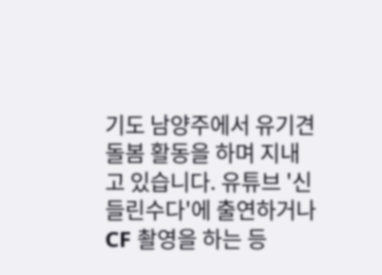기도 남양주에서 유기견 돌봄 활동을 하며 지내고 있습니다. 유튜브 '신들린수다'에 출연하거나 CF 촬영을 하는 등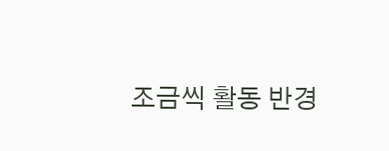조금씩 활동 반경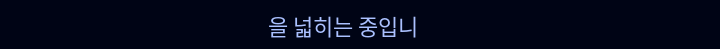을 넓히는 중입니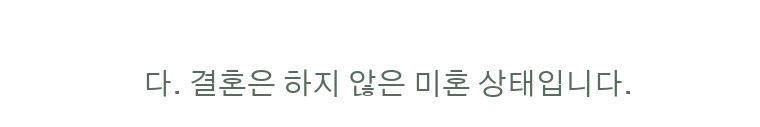다. 결혼은 하지 않은 미혼 상태입니다.